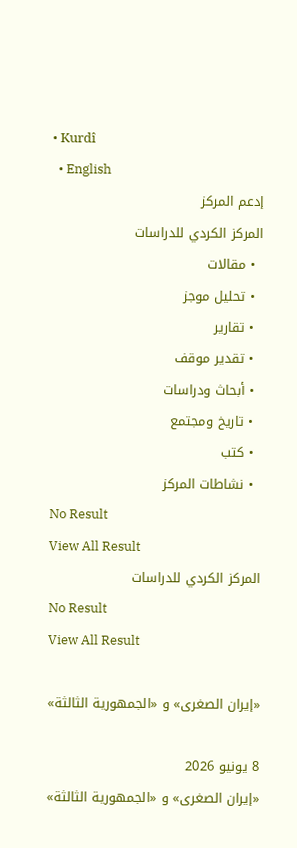• Kurdî
  • English
إدعم المركز
المركز الكردي للدراسات
  • مقالات
  • تحليل موجز
  • تقارير
  • تقدير موقف
  • أبحاث ودراسات
  • تاريخ ومجتمع
  • كتب
  • نشاطات المركز
No Result
View All Result
المركز الكردي للدراسات
No Result
View All Result

«إيران الصغرى» و «الجمهورية الثالثة»

8 يونيو 2026
«إيران الصغرى» و «الجمهورية الثالثة»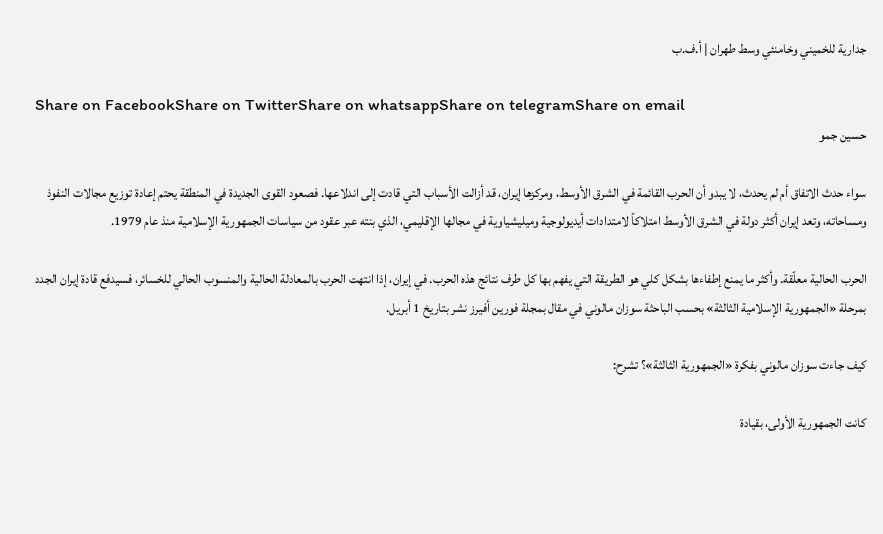جدارية للخميني وخامنئي وسط طهران | أ.ف.ب

Share on FacebookShare on TwitterShare on whatsappShare on telegramShare on email
حسين جمو

سواء حدث الاتفاق أم لم يحدث، لا يبدو أن الحرب القائمة في الشرق الأوسط، ومركزها إيران، قد أزالت الأسباب التي قادت إلى اندلاعها. فصعود القوى الجديدة في المنطقة يحتم إعادة توزيع مجالات النفوذ ومساحاته، وتعد إيران أكثر دولة في الشرق الأوسط امتلاكاً لامتدادات أيديولوجية وميليشياوية في مجالها الإقليمي، الذي بنته عبر عقود من سياسات الجمهورية الإسلامية منذ عام 1979.

الحرب الحالية معلّقة. وأكثر ما يمنع إطفاءها بشكل كلي هو الطريقة التي يفهم بها كل طرف نتائج هذه الحرب. في إيران، إذا انتهت الحرب بالمعادلة الحالية والمنسوب الحالي للخسائر، فسيدفع قادة إيران الجدد بمرحلة «الجمهورية الإسلامية الثالثة» بحسب الباحثة سوزان مالوني في مقال بمجلة فورين أفيرز نشر بتاريخ 1 أبريل.

كيف جاءت سوزان مالوني بفكرة «الجمهورية الثالثة»؟ تشرح:

كانت الجمهورية الأولى، بقيادة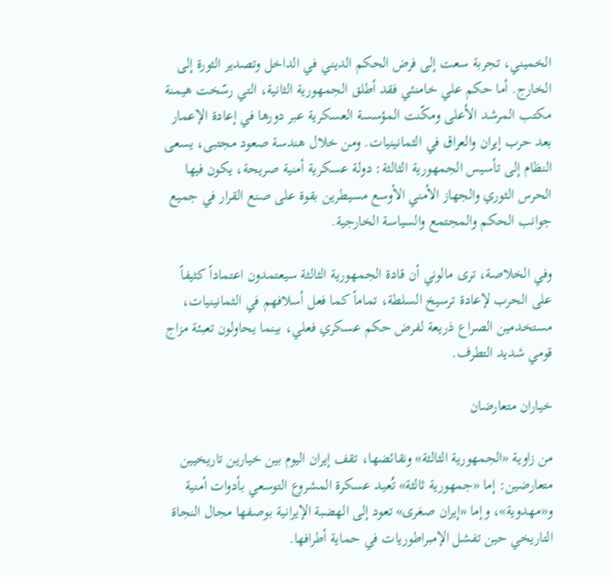الخميني، تجربة سعت إلى فرض الحكم الديني في الداخل وتصدير الثورة إلى الخارج. أما حكم علي خامنئي فقد أطلق الجمهورية الثانية، التي رسّخت هيمنة مكتب المرشد الأعلى ومكّنت المؤسسة العسكرية عبر دورها في إعادة الإعمار بعد حرب إيران والعراق في الثمانينيات. ومن خلال هندسة صعود مجتبى، يسعى النظام إلى تأسيس الجمهورية الثالثة: دولة عسكرية أمنية صريحة، يكون فيها الحرس الثوري والجهاز الأمني الأوسع مسيطرين بقوة على صنع القرار في جميع جوانب الحكم والمجتمع والسياسة الخارجية.

وفي الخلاصة، ترى مالوني أن قادة الجمهورية الثالثة سيعتمدون اعتماداً كثيفاً على الحرب لإعادة ترسيخ السلطة، تماماً كما فعل أسلافهم في الثمانينيات، مستخدمين الصراع ذريعة لفرض حكم عسكري فعلي، بينما يحاولون تعبئة مزاج قومي شديد التطرف.

خياران متعارضان

من زاوية «الجمهورية الثالثة» ونقائضها، تقف إيران اليوم بين خيارين تاريخيين متعارضين: إما «جمهورية ثالثة» تُعيد عسكرة المشروع التوسعي بأدوات أمنية و«مهدوية»، وإما «إيران صغرى» تعود إلى الهضبة الإيرانية بوصفها مجال النجاة التاريخي حين تفشل الإمبراطوريات في حماية أطرافها.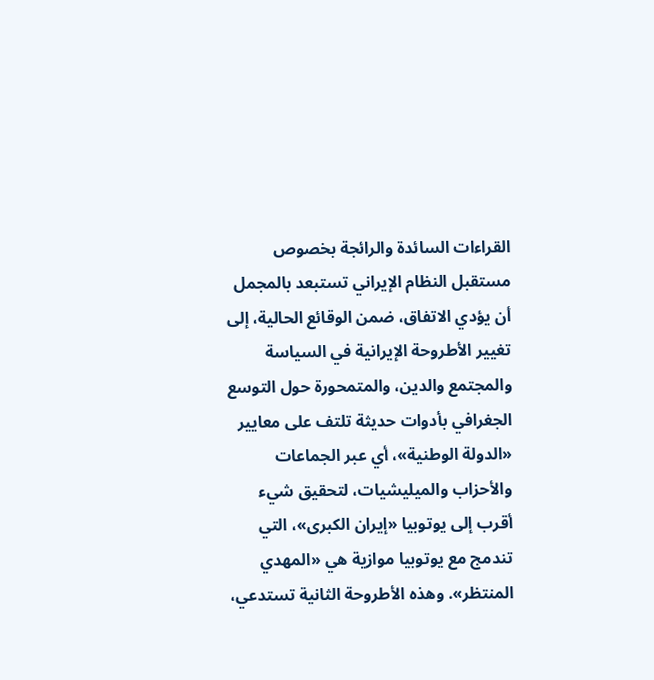القراءات السائدة والرائجة بخصوص مستقبل النظام الإيراني تستبعد بالمجمل أن يؤدي الاتفاق، ضمن الوقائع الحالية، إلى تغيير الأطروحة الإيرانية في السياسة والمجتمع والدين، والمتمحورة حول التوسع الجغرافي بأدوات حديثة تلتف على معايير «الدولة الوطنية»، أي عبر الجماعات والأحزاب والميليشيات، لتحقيق شيء أقرب إلى يوتوبيا «إيران الكبرى»، التي تندمج مع يوتوبيا موازية هي «المهدي المنتظر». وهذه الأطروحة الثانية تستدعي،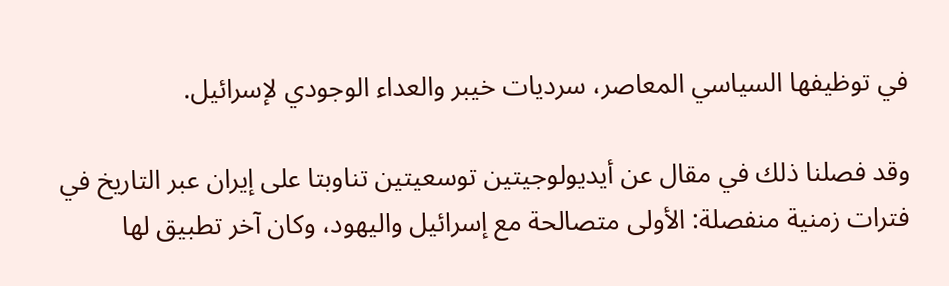في توظيفها السياسي المعاصر، سرديات خيبر والعداء الوجودي لإسرائيل.

وقد فصلنا ذلك في مقال عن أيديولوجيتين توسعيتين تناوبتا على إيران عبر التاريخ في فترات زمنية منفصلة: الأولى متصالحة مع إسرائيل واليهود، وكان آخر تطبيق لها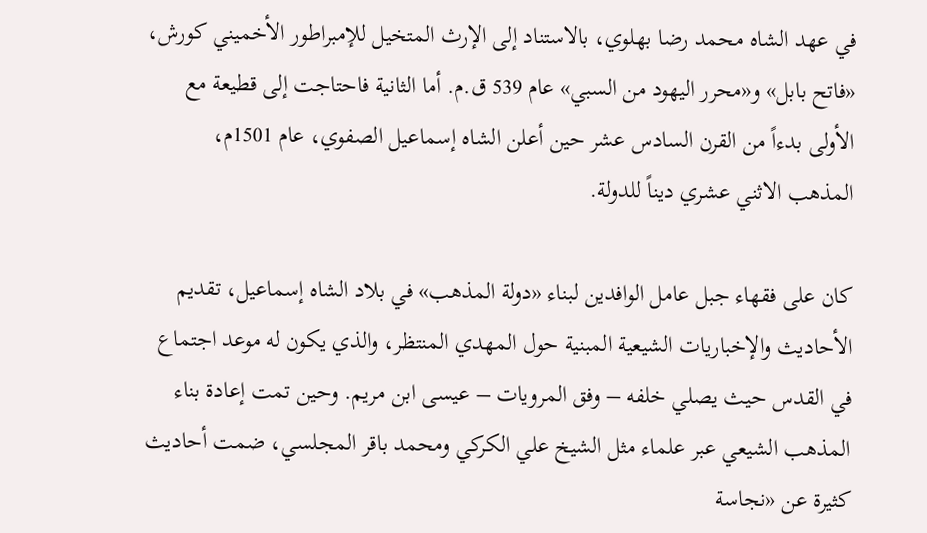في عهد الشاه محمد رضا بهلوي، بالاستناد إلى الإرث المتخيل للإمبراطور الأخميني كورش، «فاتح بابل» و«محرر اليهود من السبي» عام 539 ق.م. أما الثانية فاحتاجت إلى قطيعة مع الأولى بدءاً من القرن السادس عشر حين أعلن الشاه إسماعيل الصفوي، عام 1501م، المذهب الاثني عشري ديناً للدولة.

كان على فقهاء جبل عامل الوافدين لبناء «دولة المذهب» في بلاد الشاه إسماعيل، تقديم الأحاديث والإخباريات الشيعية المبنية حول المهدي المنتظر، والذي يكون له موعد اجتماع في القدس حيث يصلي خلفه – وفق المرويات – عيسى ابن مريم. وحين تمت إعادة بناء المذهب الشيعي عبر علماء مثل الشيخ علي الكركي ومحمد باقر المجلسي، ضمت أحاديث كثيرة عن «نجاسة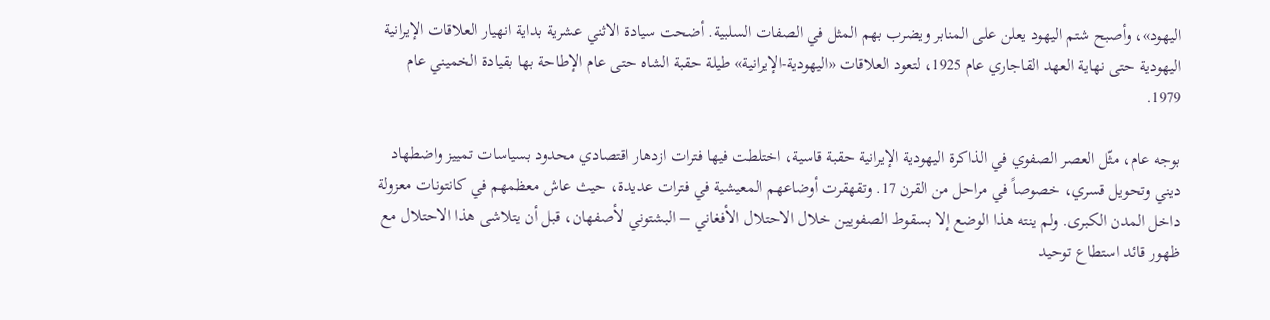اليهود»، وأصبح شتم اليهود يعلن على المنابر ويضرب بهم المثل في الصفات السلبية. أضحت سيادة الاثني عشرية بداية انهيار العلاقات الإيرانية اليهودية حتى نهاية العهد القاجاري عام 1925، لتعود العلاقات «اليهودية-الإيرانية» طيلة حقبة الشاه حتى عام الإطاحة بها بقيادة الخميني عام 1979.

بوجه عام، مثّل العصر الصفوي في الذاكرة اليهودية الإيرانية حقبة قاسية، اختلطت فيها فترات ازدهار اقتصادي محدود بسياسات تمييز واضطهاد ديني وتحويل قسري، خصوصاً في مراحل من القرن 17. وتقهقرت أوضاعهم المعيشية في فترات عديدة، حيث عاش معظمهم في كانتونات معزولة داخل المدن الكبرى. ولم ينته هذا الوضع إلا بسقوط الصفويين خلال الاحتلال الأفغاني – البشتوني لأصفهان، قبل أن يتلاشى هذا الاحتلال مع ظهور قائد استطاع توحيد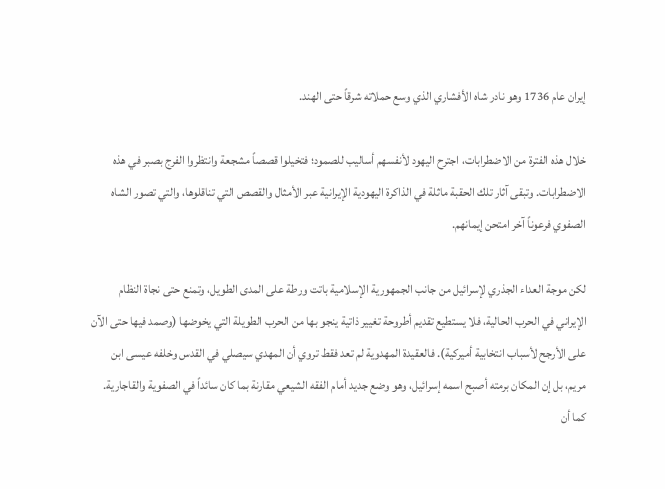إيران عام 1736 وهو نادر شاه الأفشاري الذي وسع حملاته شرقاً حتى الهند.

خلال هذه الفترة من الاضطرابات، اجترح اليهود لأنفسهم أساليب للصمود؛ فتخيلوا قصصاً مشجعة وانتظروا الفرج بصبر في هذه الاضطرابات. وتبقى آثار تلك الحقبة ماثلة في الذاكرة اليهودية الإيرانية عبر الأمثال والقصص التي تناقلوها، والتي تصور الشاه الصفوي فرعوناً آخر امتحن إيمانهم.

لكن موجة العداء الجذري لإسرائيل من جانب الجمهورية الإسلامية باتت ورطة على المدى الطويل، وتمنع حتى نجاة النظام الإيراني في الحرب الحالية، فلا يستطيع تقديم أطروحة تغيير ذاتية ينجو بها من الحرب الطويلة التي يخوضها (وصمد فيها حتى الآن على الأرجح لأسباب انتخابية أميركية). فالعقيدة المهدوية لم تعد فقط تروي أن المهدي سيصلي في القدس وخلفه عيسى ابن مريم، بل إن المكان برمته أصبح اسمه إسرائيل، وهو وضع جديد أمام الفقه الشيعي مقارنة بما كان سائداً في الصفوية والقاجارية. كما أن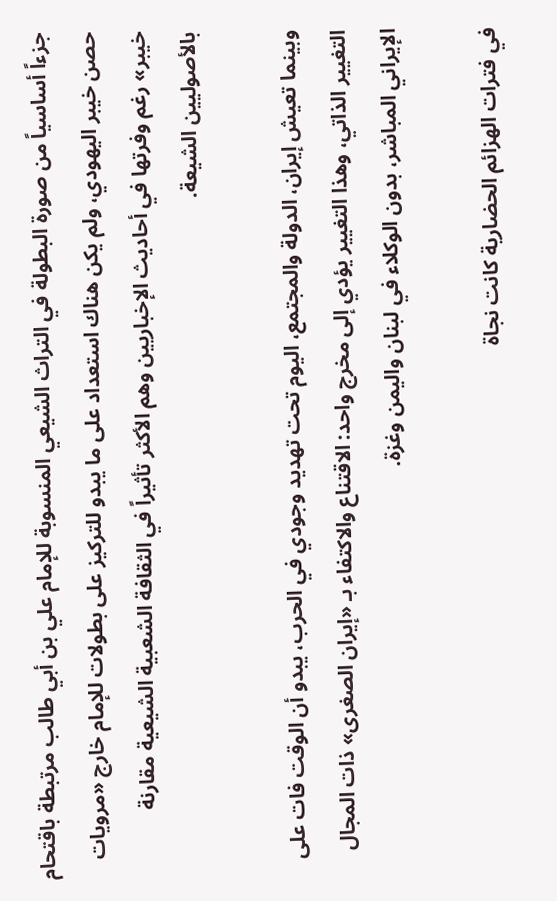جزءاً أساسياً من صورة البطولة في التراث الشيعي المنسوبة للإمام علي بن أبي طالب مرتبطة باقتحام حصن خيبر اليهودي، ولم يكن هناك استعداد على ما يبدو للتركيز على بطولات للإمام خارج «مرويات خيبر» رغم وفرتها في أحاديث الإخباريين وهم الأكثر تأثيراً في الثقافة الشعبية الشيعية مقارنة بالأصوليين الشيعة.

وبينما تعيش إيران، الدولة والمجتمع، اليوم تحت تهديد وجودي في الحرب، يبدو أن الوقت فات على التغيير الذاتي، وهذا التغيير يؤدي إلى مخرج واحد: الاقتناع والاكتفاء بـ «إيران الصغرى» ذات المجال الإيراني المباشر، بدون الوكلاء في لبنان واليمن وغزة.

في فترات الهزائم الحضارية كانت نجاة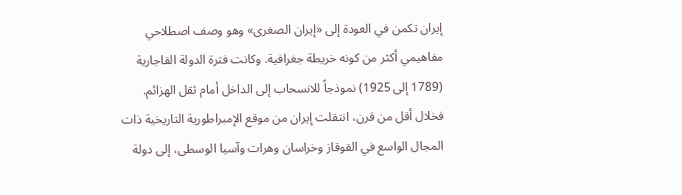إيران تكمن في العودة إلى «إيران الصغرى» وهو وصف اصطلاحي مفاهيمي أكثر من كونه خريطة جغرافية. وكانت فترة الدولة القاجارية (1789 إلى 1925) نموذجاً للانسحاب إلى الداخل أمام ثقل الهزائم. فخلال أقل من قرن، انتقلت إيران من موقع الإمبراطورية التاريخية ذات المجال الواسع في القوقاز وخراسان وهرات وآسيا الوسطى، إلى دولة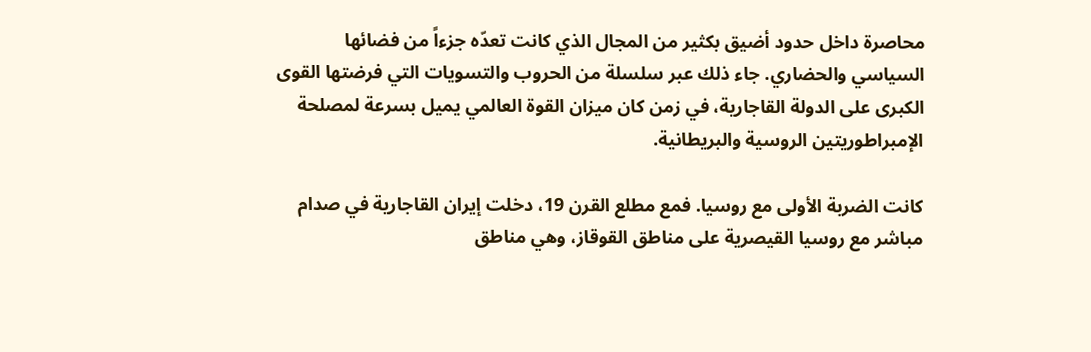محاصرة داخل حدود أضيق بكثير من المجال الذي كانت تعدّه جزءاً من فضائها السياسي والحضاري. جاء ذلك عبر سلسلة من الحروب والتسويات التي فرضتها القوى الكبرى على الدولة القاجارية، في زمن كان ميزان القوة العالمي يميل بسرعة لمصلحة الإمبراطوريتين الروسية والبريطانية.

كانت الضربة الأولى مع روسيا. فمع مطلع القرن 19، دخلت إيران القاجارية في صدام مباشر مع روسيا القيصرية على مناطق القوقاز، وهي مناطق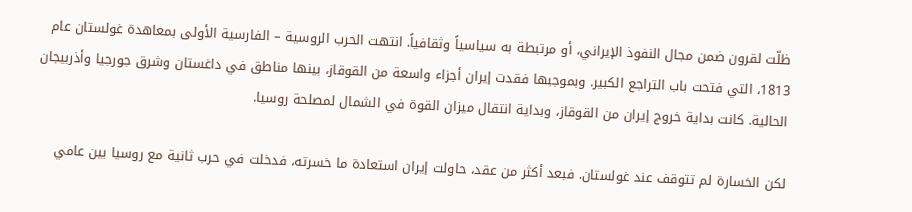ظلّت لقرون ضمن مجال النفوذ الإيراني، أو مرتبطة به سياسياً وثقافياً. انتهت الحرب الروسية – الفارسية الأولى بمعاهدة غولستان عام 1813، التي فتحت باب التراجع الكبير. وبموجبها فقدت إيران أجزاء واسعة من القوقاز، بينها مناطق في داغستان وشرق جورجيا وأذربيجان الحالية. كانت بداية خروج إيران من القوقاز، وبداية انتقال ميزان القوة في الشمال لمصلحة روسيا.

لكن الخسارة لم تتوقف عند غولستان. فبعد أكثر من عقد، حاولت إيران استعادة ما خسرته، فدخلت في حرب ثانية مع روسيا بين عامي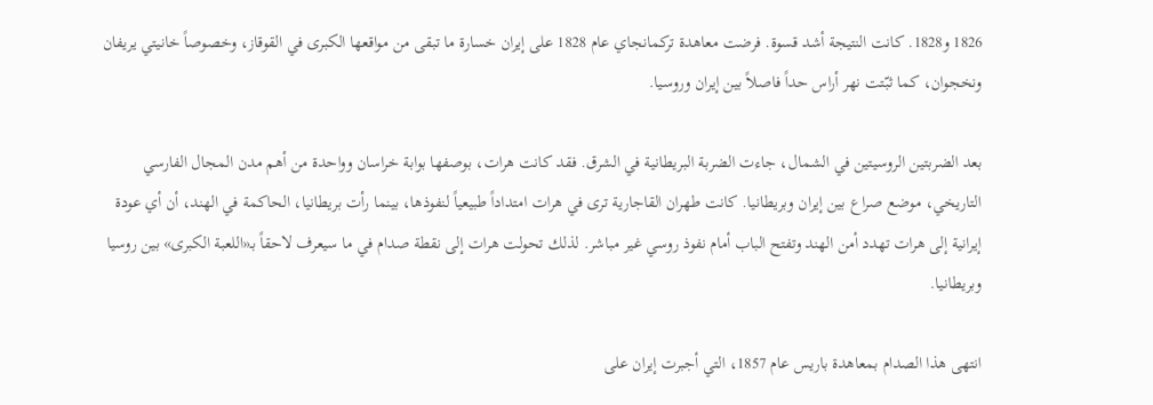1826 و1828. كانت النتيجة أشد قسوة. فرضت معاهدة تركمانجاي عام 1828 على إيران خسارة ما تبقى من مواقعها الكبرى في القوقاز، وخصوصاً خانيتي يريفان ونخجوان، كما ثبّتت نهر أراس حداً فاصلاً بين إيران وروسيا.

بعد الضربتين الروسيتين في الشمال، جاءت الضربة البريطانية في الشرق. فقد كانت هرات، بوصفها بوابة خراسان وواحدة من أهم مدن المجال الفارسي التاريخي، موضع صراع بين إيران وبريطانيا. كانت طهران القاجارية ترى في هرات امتداداً طبيعياً لنفوذها، بينما رأت بريطانيا، الحاكمة في الهند، أن أي عودة إيرانية إلى هرات تهدد أمن الهند وتفتح الباب أمام نفوذ روسي غير مباشر. لذلك تحولت هرات إلى نقطة صدام في ما سيعرف لاحقاً بـ«اللعبة الكبرى» بين روسيا وبريطانيا.

انتهى هذا الصدام بمعاهدة باريس عام 1857، التي أجبرت إيران على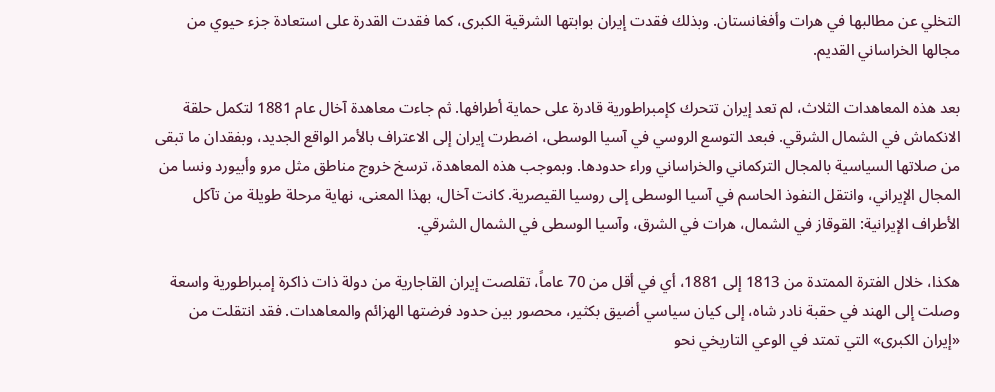التخلي عن مطالبها في هرات وأفغانستان. وبذلك فقدت إيران بوابتها الشرقية الكبرى، كما فقدت القدرة على استعادة جزء حيوي من مجالها الخراساني القديم.

بعد هذه المعاهدات الثلاث، لم تعد إيران تتحرك كإمبراطورية قادرة على حماية أطرافها. ثم جاءت معاهدة آخال عام 1881 لتكمل حلقة الانكماش في الشمال الشرقي. فبعد التوسع الروسي في آسيا الوسطى، اضطرت إيران إلى الاعتراف بالأمر الواقع الجديد، وبفقدان ما تبقى من صلاتها السياسية بالمجال التركماني والخراساني وراء حدودها. وبموجب هذه المعاهدة، ترسخ خروج مناطق مثل مرو وأبيورد ونسا من المجال الإيراني، وانتقل النفوذ الحاسم في آسيا الوسطى إلى روسيا القيصرية. كانت آخال، بهذا المعنى، نهاية مرحلة طويلة من تآكل الأطراف الإيرانية: القوقاز في الشمال، هرات في الشرق، وآسيا الوسطى في الشمال الشرقي.

هكذا، خلال الفترة الممتدة من 1813 إلى 1881، أي في أقل من 70 عاماً، تقلصت إيران القاجارية من دولة ذات ذاكرة إمبراطورية واسعة وصلت إلى الهند في حقبة نادر شاه، إلى كيان سياسي أضيق بكثير، محصور بين حدود فرضتها الهزائم والمعاهدات. فقد انتقلت من «إيران الكبرى» التي تمتد في الوعي التاريخي نحو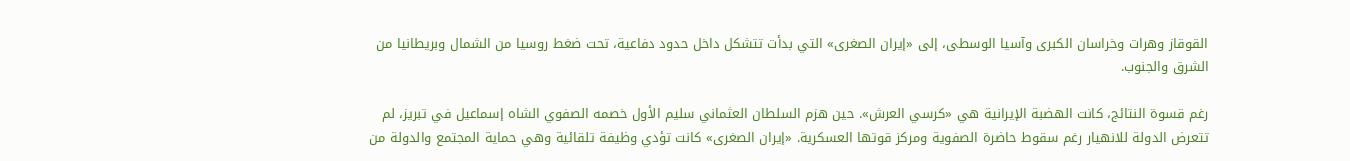القوقاز وهرات وخراسان الكبرى وآسيا الوسطى، إلى «إيران الصغرى» التي بدأت تتشكل داخل حدود دفاعية، تحت ضغط روسيا من الشمال وبريطانيا من الشرق والجنوب.

رغم قسوة النتائج، كانت الهضبة الإيرانية هي «كرسي العرش». حين هزم السلطان العثماني سليم الأول خصمه الصفوي الشاه إسماعيل في تبريز، لم تتعرض الدولة للانهيار رغم سقوط حاضرة الصفوية ومركز قوتها العسكرية. «إيران الصغرى» كانت تؤدي وظيفة تلقائية وهي حماية المجتمع والدولة من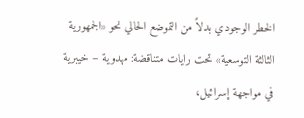الخطر الوجودي بدلاً من التموضع الحالي نحو «الجمهورية الثالثة التوسعية» تحت رايات متناقضة: مهدوية – خيبرية في مواجهة إسرائيل،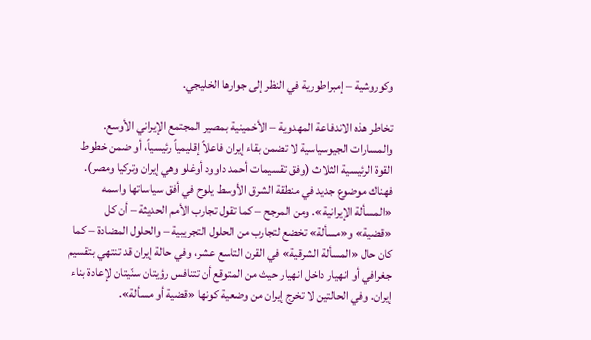وكوروشية – إمبراطورية في النظر إلى جوارها الخليجي.

تخاطر هذه الاندفاعة المهدوية – الأخمينية بمصير المجتمع الإيراني الأوسع. والمسارات الجيوسياسية لا تضمن بقاء إيران فاعلاً إقليمياً رئيسياً، أو ضمن خطوط القوة الرئيسية الثلاث (وفق تقسيمات أحمد داوود أوغلو وهي إيران وتركيا ومصر). فهناك موضوع جديد في منطقة الشرق الأوسط يلوح في أفق سياساتها واسمه «المسألة الإيرانية». ومن المرجح – كما تقول تجارب الأمم الحديثة – أن كل «قضية» و«مسألة» تخضع لتجارب من الحلول التجريبية – والحلول المضادة – كما كان حال «المسألة الشرقية» في القرن التاسع عشر، وفي حالة إيران قد تنتهي بتقسيم جغرافي أو انهيار داخل انهيار حيث من المتوقع أن تتنافس رؤيتان سنّيتان لإعادة بناء إيران. وفي الحالتين لا تخرج إيران من وضعية كونها «قضية أو مسألة».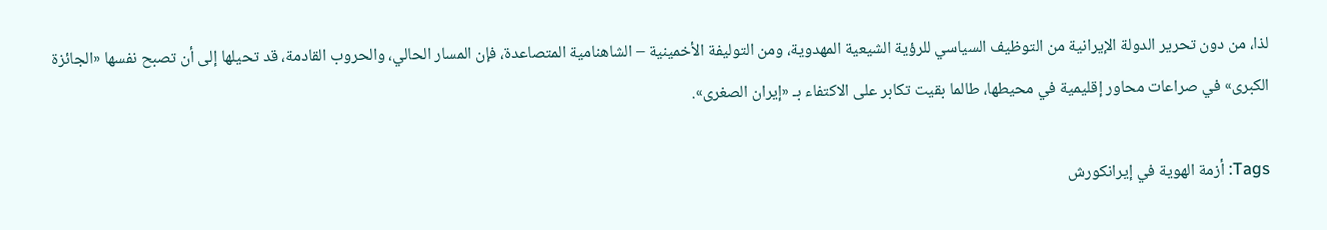لذا، من دون تحرير الدولة الإيرانية من التوظيف السياسي للرؤية الشيعية المهدوية، ومن التوليفة الأخمينية – الشاهنامية المتصاعدة، فإن المسار الحالي، والحروب القادمة، قد تحيلها إلى أن تصبح نفسها «الجائزة الكبرى» في صراعات محاور إقليمية في محيطها، طالما بقيت تكابر على الاكتفاء بـ «إيران الصغرى».

Tags: أزمة الهوية في إيرانكورش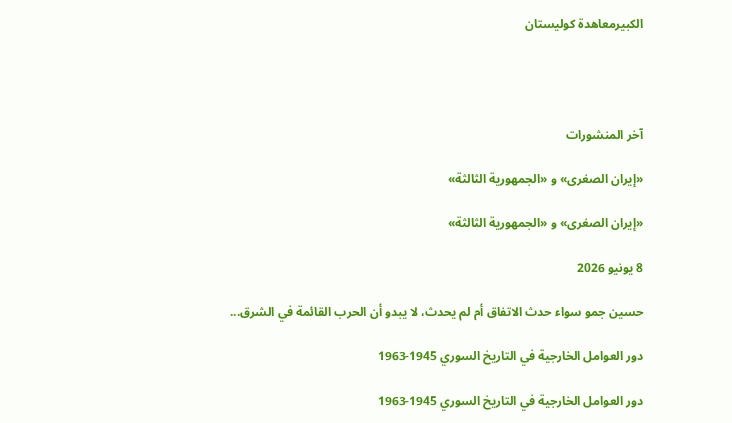الكبيرمعاهدة كوليستان




آخر المنشورات

«إيران الصغرى» و «الجمهورية الثالثة»

«إيران الصغرى» و «الجمهورية الثالثة»

8 يونيو 2026

حسين جمو سواء حدث الاتفاق أم لم يحدث، لا يبدو أن الحرب القائمة في الشرق...

دور العوامل الخارجية في التاريخ السوري 1945-1963

دور العوامل الخارجية في التاريخ السوري 1945-1963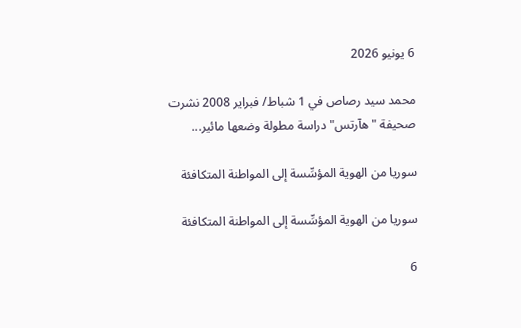6 يونيو 2026

محمد سيد رصاص في 1 شباط/ فبراير 2008 نشرت صحيفة "هآرتس" دراسة مطولة وضعها مائير...

سوريا من الهوية المؤسِّسة إلى المواطنة المتكافئة

سوريا من الهوية المؤسِّسة إلى المواطنة المتكافئة

6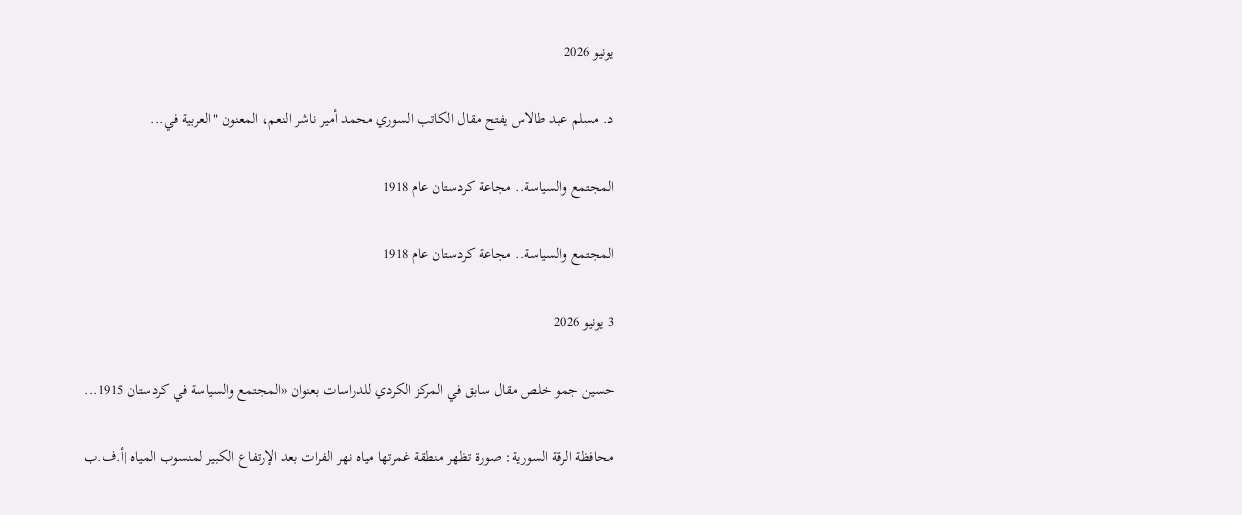يونيو 2026

د. مسلم عبد طالاس يفتح مقال الكاتب السوري محمد أمير ناشر النعم، المعنون "العربية في...

المجتمع والسياسة.. مجاعة كردستان عام 1918

المجتمع والسياسة.. مجاعة كردستان عام 1918

3 يونيو 2026

حسين جمو خلص مقال سابق في المركز الكردي للدراسات بعنوان «المجتمع والسياسة في كردستان 1915...

محافظة الرقة السورية: صورة تظهر منطقة غمرتها مياه نهر الفرات بعد الإرتفاع الكبير لمنسوب المياه |أ.ف.ب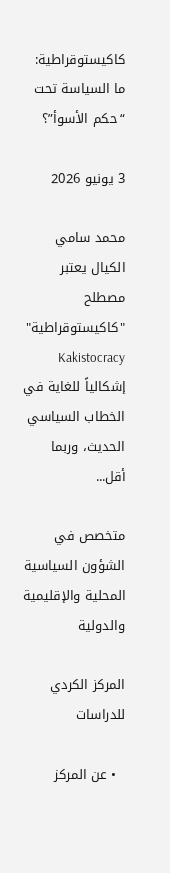كاكيستوقراطية: ما السياسة تحت “حكم الأسوأ”؟

3 يونيو 2026

محمد سامي الكيال يعتبر مصطلح "كاكيستوقراطية" Kakistocracy إشكالياً للغاية في الخطاب السياسي الحديث، وربما أقل...

متخصص في الشؤون السياسية المحلية والإقليمية والدولية

المركز الكردي للدراسات

  • عن المركز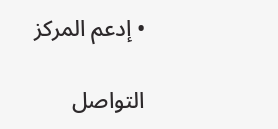• إدعم المركز

التواصل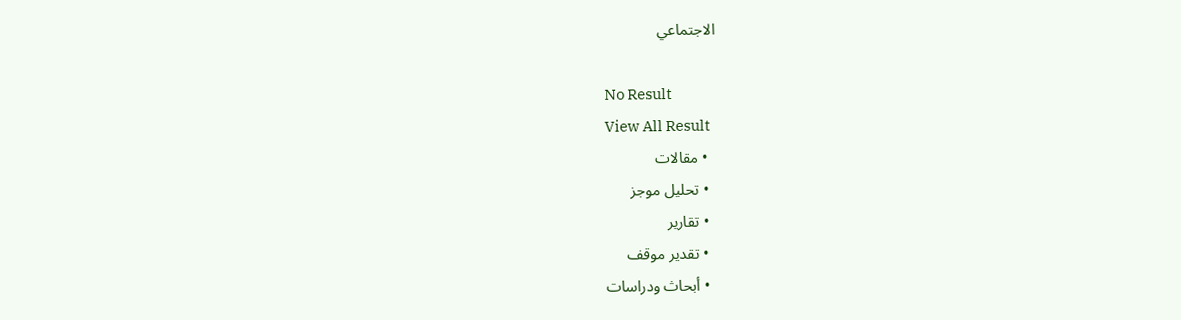الاجتماعي

No Result
View All Result
  • مقالات
  • تحليل موجز
  • تقارير
  • تقدير موقف
  • أبحاث ودراسات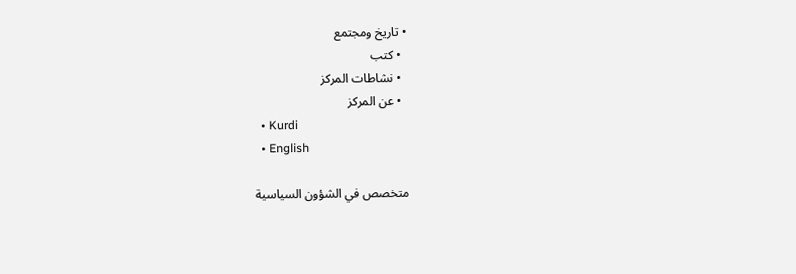• تاريخ ومجتمع
  • كتب
  • نشاطات المركز
  • عن المركز
  • Kurdi
  • English

متخصص في الشؤون السياسية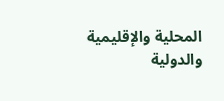المحلية والإقليمية والدولية